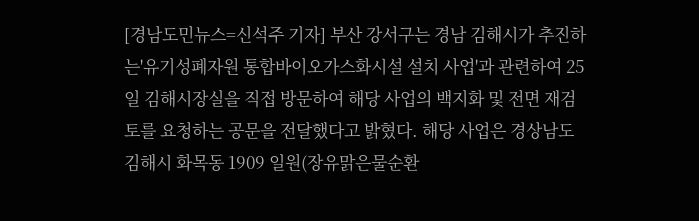[경남도민뉴스=신석주 기자] 부산 강서구는 경남 김해시가 추진하는'유기성폐자원 통합바이오가스화시설 설치 사업'과 관련하여 25일 김해시장실을 직접 방문하여 해당 사업의 백지화 및 전면 재검토를 요청하는 공문을 전달했다고 밝혔다. 해당 사업은 경상남도 김해시 화목동 1909 일원(장유맑은물순환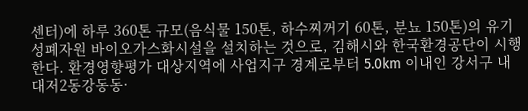센터)에 하루 360톤 규모(음식물 150톤, 하수찌꺼기 60톤, 분뇨 150톤)의 유기성폐자원 바이오가스화시설을 설치하는 것으로, 김해시와 한국환경공단이 시행한다. 환경영향평가 대상지역에 사업지구 경계로부터 5.0km 이내인 강서구 내 대저2동강동동·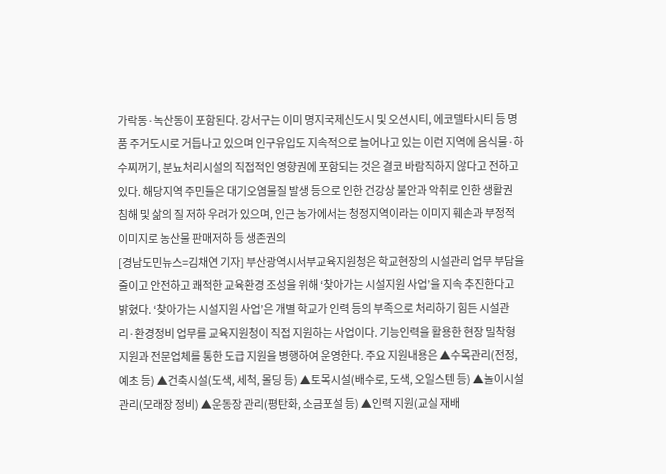가락동·녹산동이 포함된다. 강서구는 이미 명지국제신도시 및 오션시티, 에코델타시티 등 명품 주거도시로 거듭나고 있으며 인구유입도 지속적으로 늘어나고 있는 이런 지역에 음식물·하수찌꺼기, 분뇨처리시설의 직접적인 영향권에 포함되는 것은 결코 바람직하지 않다고 전하고 있다. 해당지역 주민들은 대기오염물질 발생 등으로 인한 건강상 불안과 악취로 인한 생활권 침해 및 삶의 질 저하 우려가 있으며, 인근 농가에서는 청정지역이라는 이미지 훼손과 부정적 이미지로 농산물 판매저하 등 생존권의
[경남도민뉴스=김채연 기자] 부산광역시서부교육지원청은 학교현장의 시설관리 업무 부담을 줄이고 안전하고 쾌적한 교육환경 조성을 위해 ‘찾아가는 시설지원 사업’을 지속 추진한다고 밝혔다. ‘찾아가는 시설지원 사업’은 개별 학교가 인력 등의 부족으로 처리하기 힘든 시설관리·환경정비 업무를 교육지원청이 직접 지원하는 사업이다. 기능인력을 활용한 현장 밀착형 지원과 전문업체를 통한 도급 지원을 병행하여 운영한다. 주요 지원내용은 ▲수목관리(전정, 예초 등) ▲건축시설(도색, 세척, 몰딩 등) ▲토목시설(배수로, 도색, 오일스텐 등) ▲놀이시설 관리(모래장 정비) ▲운동장 관리(평탄화, 소금포설 등) ▲인력 지원(교실 재배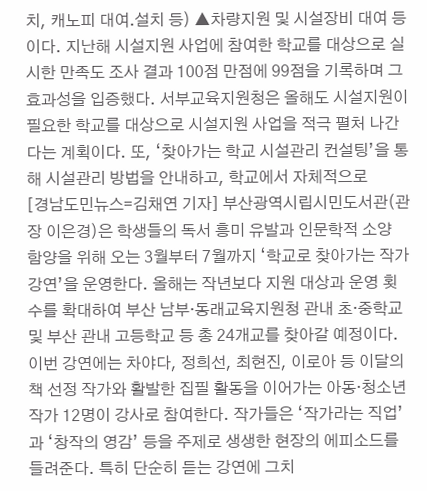치, 캐노피 대여․설치 등) ▲차량지원 및 시설장비 대여 등이다. 지난해 시설지원 사업에 참여한 학교를 대상으로 실시한 만족도 조사 결과 100점 만점에 99점을 기록하며 그 효과성을 입증했다. 서부교육지원청은 올해도 시설지원이 필요한 학교를 대상으로 시설지원 사업을 적극 펼처 나간다는 계획이다. 또, ‘찾아가는 학교 시설관리 컨설팅’을 통해 시설관리 방법을 안내하고, 학교에서 자체적으로
[경남도민뉴스=김채연 기자] 부산광역시립시민도서관(관장 이은경)은 학생들의 독서 흥미 유발과 인문학적 소양 함양을 위해 오는 3월부터 7월까지 ‘학교로 찾아가는 작가 강연’을 운영한다. 올해는 작년보다 지원 대상과 운영 횟수를 확대하여 부산 남부·동래교육지원청 관내 초·중학교 및 부산 관내 고등학교 등 총 24개교를 찾아갈 예정이다. 이번 강연에는 차야다, 정희선, 최현진, 이로아 등 이달의 책 선정 작가와 활발한 집필 활동을 이어가는 아동·청소년 작가 12명이 강사로 참여한다. 작가들은 ‘작가라는 직업’과 ‘창작의 영감’ 등을 주제로 생생한 현장의 에피소드를 들려준다. 특히 단순히 듣는 강연에 그치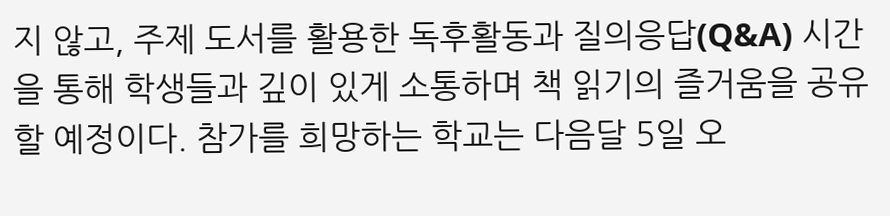지 않고, 주제 도서를 활용한 독후활동과 질의응답(Q&A) 시간을 통해 학생들과 깊이 있게 소통하며 책 읽기의 즐거움을 공유할 예정이다. 참가를 희망하는 학교는 다음달 5일 오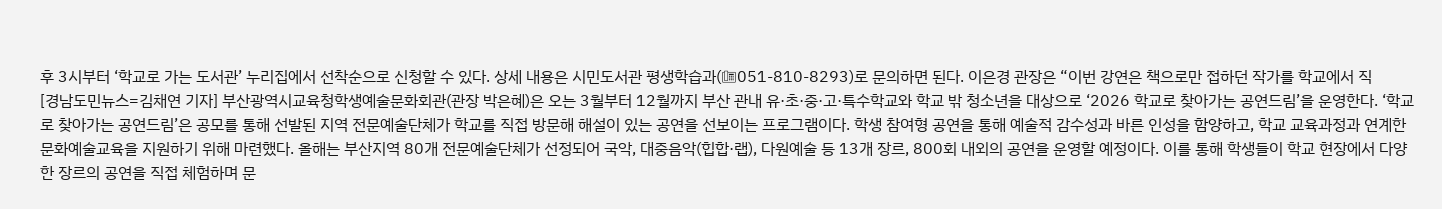후 3시부터 ‘학교로 가는 도서관’ 누리집에서 선착순으로 신청할 수 있다. 상세 내용은 시민도서관 평생학습과(☏051-810-8293)로 문의하면 된다. 이은경 관장은 “이번 강연은 책으로만 접하던 작가를 학교에서 직
[경남도민뉴스=김채연 기자] 부산광역시교육청학생예술문화회관(관장 박은혜)은 오는 3월부터 12월까지 부산 관내 유·초·중·고·특수학교와 학교 밖 청소년을 대상으로 ‘2026 학교로 찾아가는 공연드림’을 운영한다. ‘학교로 찾아가는 공연드림’은 공모를 통해 선발된 지역 전문예술단체가 학교를 직접 방문해 해설이 있는 공연을 선보이는 프로그램이다. 학생 참여형 공연을 통해 예술적 감수성과 바른 인성을 함양하고, 학교 교육과정과 연계한 문화예술교육을 지원하기 위해 마련했다. 올해는 부산지역 80개 전문예술단체가 선정되어 국악, 대중음악(힙합·랩), 다원예술 등 13개 장르, 800회 내외의 공연을 운영할 예정이다. 이를 통해 학생들이 학교 현장에서 다양한 장르의 공연을 직접 체험하며 문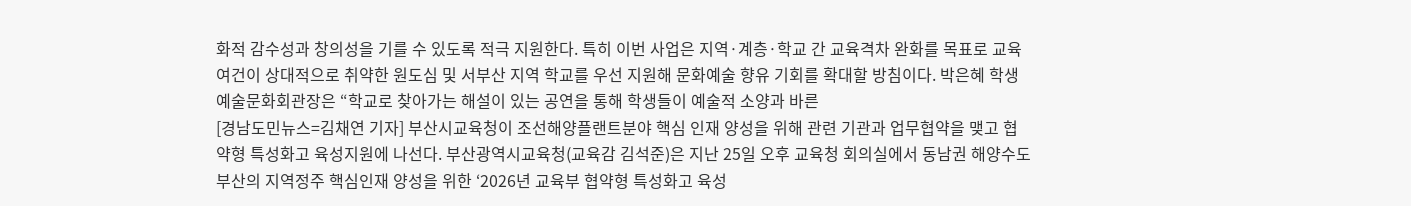화적 감수성과 창의성을 기를 수 있도록 적극 지원한다. 특히 이번 사업은 지역·계층·학교 간 교육격차 완화를 목표로 교육여건이 상대적으로 취약한 원도심 및 서부산 지역 학교를 우선 지원해 문화예술 향유 기회를 확대할 방침이다. 박은혜 학생예술문화회관장은 “학교로 찾아가는 해설이 있는 공연을 통해 학생들이 예술적 소양과 바른
[경남도민뉴스=김채연 기자] 부산시교육청이 조선해양플랜트분야 핵심 인재 양성을 위해 관련 기관과 업무협약을 맺고 협약형 특성화고 육성지원에 나선다. 부산광역시교육청(교육감 김석준)은 지난 25일 오후 교육청 회의실에서 동남권 해양수도 부산의 지역정주 핵심인재 양성을 위한 ‘2026년 교육부 협약형 특성화고 육성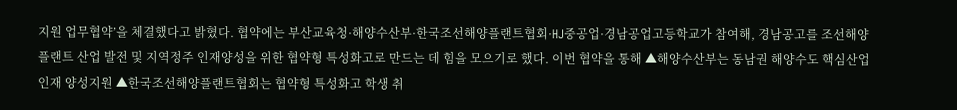지원 업무협약’을 체결했다고 밝혔다. 협약에는 부산교육청·해양수산부·한국조선해양플랜트협회·HJ중공업·경남공업고등학교가 참여해, 경남공고를 조선해양플랜트 산업 발전 및 지역정주 인재양성을 위한 협약형 특성화고로 만드는 데 힘을 모으기로 했다. 이번 협약을 통해 ▲해양수산부는 동남권 해양수도 핵심산업 인재 양성지원 ▲한국조선해양플랜트협회는 협약형 특성화고 학생 취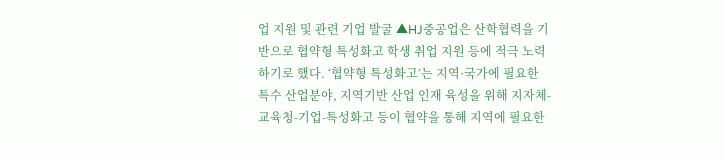업 지원 및 관련 기업 발굴 ▲HJ중공업은 산학협력을 기반으로 협약형 특성화고 학생 취업 지원 등에 적극 노력하기로 했다. ‘협약형 특성화고’는 지역·국가에 필요한 특수 산업분야, 지역기반 산업 인재 육성을 위해 지자체-교육청-기업-특성화고 등이 협약을 통해 지역에 필요한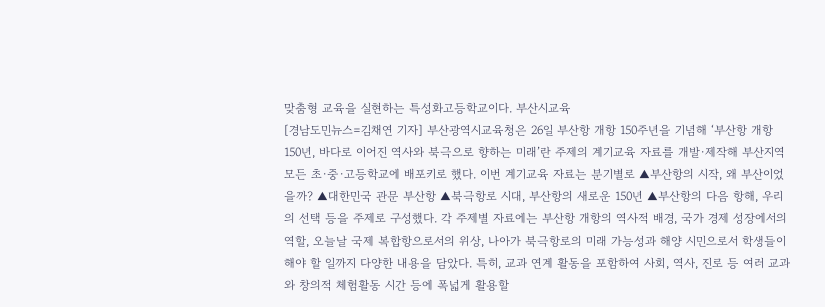맞춤형 교육을 실현하는 특성화고등학교이다. 부산시교육
[경남도민뉴스=김채연 기자] 부산광역시교육청은 26일 부산항 개항 150주년을 기념해 ‘부산항 개항 150년, 바다로 이어진 역사와 북극으로 향하는 미래’란 주제의 계기교육 자료를 개발·제작해 부산지역 모든 초·중·고등학교에 배포키로 했다. 이번 계기교육 자료는 분기별로 ▲부산항의 시작, 왜 부산이었을까? ▲대한민국 관문 부산항 ▲북극항로 시대, 부산항의 새로운 150년 ▲부산항의 다음 항해, 우리의 선택 등을 주제로 구성했다. 각 주제별 자료에는 부산항 개항의 역사적 배경, 국가 경제 성장에서의 역할, 오늘날 국제 복합항으로서의 위상, 나아가 북극항로의 미래 가능성과 해양 시민으로서 학생들이 해야 할 일까지 다양한 내용을 담았다. 특히, 교과 연계 활동을 포함하여 사회, 역사, 진로 등 여러 교과와 창의적 체험활동 시간 등에 폭넓게 활용할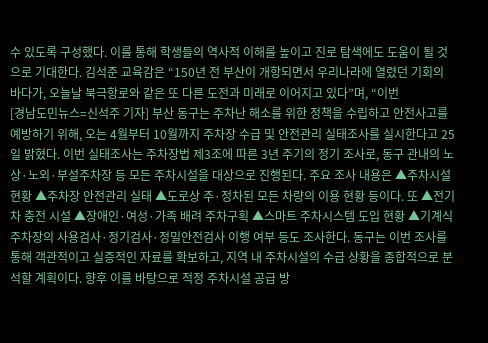수 있도록 구성했다. 이를 통해 학생들의 역사적 이해를 높이고 진로 탐색에도 도움이 될 것으로 기대한다. 김석준 교육감은 “150년 전 부산이 개항되면서 우리나라에 열렸던 기회의 바다가, 오늘날 북극항로와 같은 또 다른 도전과 미래로 이어지고 있다”며, “이번
[경남도민뉴스=신석주 기자] 부산 동구는 주차난 해소를 위한 정책을 수립하고 안전사고를 예방하기 위해, 오는 4월부터 10월까지 주차장 수급 및 안전관리 실태조사를 실시한다고 25일 밝혔다. 이번 실태조사는 주차장법 제3조에 따른 3년 주기의 정기 조사로, 동구 관내의 노상·노외·부설주차장 등 모든 주차시설을 대상으로 진행된다. 주요 조사 내용은 ▲주차시설 현황 ▲주차장 안전관리 실태 ▲도로상 주·정차된 모든 차량의 이용 현황 등이다. 또 ▲전기차 충전 시설 ▲장애인·여성·가족 배려 주차구획 ▲스마트 주차시스템 도입 현황 ▲기계식 주차장의 사용검사·정기검사·정밀안전검사 이행 여부 등도 조사한다. 동구는 이번 조사를 통해 객관적이고 실증적인 자료를 확보하고, 지역 내 주차시설의 수급 상황을 종합적으로 분석할 계획이다. 향후 이를 바탕으로 적정 주차시설 공급 방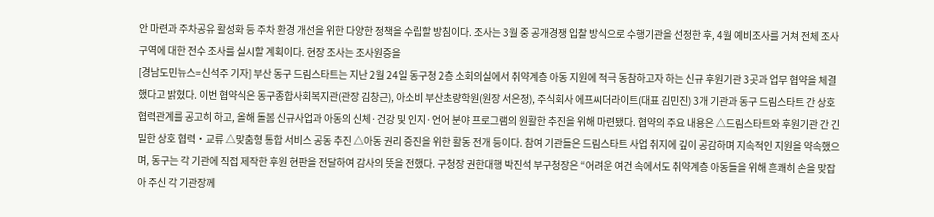안 마련과 주차공유 활성화 등 주차 환경 개선을 위한 다양한 정책을 수립할 방침이다. 조사는 3월 중 공개경쟁 입찰 방식으로 수행기관을 선정한 후, 4월 예비조사를 거쳐 전체 조사 구역에 대한 전수 조사를 실시할 계획이다. 현장 조사는 조사원증을
[경남도민뉴스=신석주 기자] 부산 동구 드림스타트는 지난 2월 24일 동구청 2층 소회의실에서 취약계층 아동 지원에 적극 동참하고자 하는 신규 후원기관 3곳과 업무 협약을 체결했다고 밝혔다. 이번 협약식은 동구종합사회복지관(관장 김창근), 아소비 부산초량학원(원장 서은정), 주식회사 에프씨더라이트(대표 김민진) 3개 기관과 동구 드림스타트 간 상호 협력관계를 공고히 하고, 올해 돌봄 신규사업과 아동의 신체·건강 및 인지·언어 분야 프로그램의 원활한 추진을 위해 마련됐다. 협약의 주요 내용은 △드림스타트와 후원기관 간 긴밀한 상호 협력‧교류 △맞춤형 통합 서비스 공동 추진 △아동 권리 증진을 위한 활동 전개 등이다. 참여 기관들은 드림스타트 사업 취지에 깊이 공감하며 지속적인 지원을 약속했으며, 동구는 각 기관에 직접 제작한 후원 현판을 전달하여 감사의 뜻을 전했다. 구청장 권한대행 박진석 부구청장은 “어려운 여건 속에서도 취약계층 아동들을 위해 흔쾌히 손을 맞잡아 주신 각 기관장께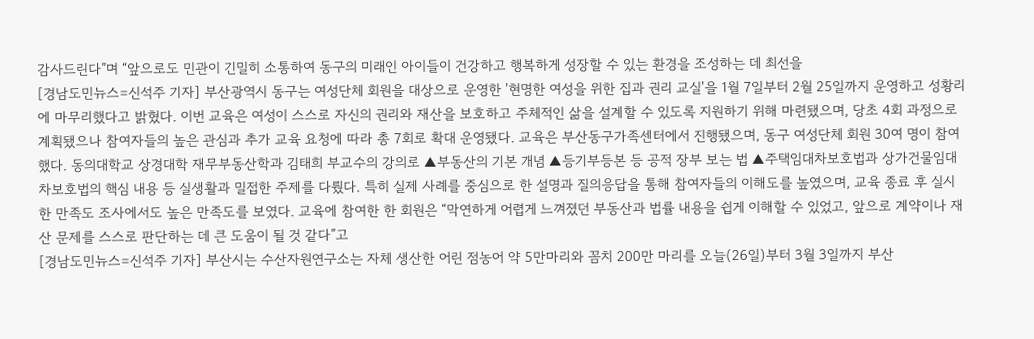감사드린다”며 “앞으로도 민관이 긴밀히 소통하여 동구의 미래인 아이들이 건강하고 행복하게 성장할 수 있는 환경을 조성하는 데 최선을
[경남도민뉴스=신석주 기자] 부산광역시 동구는 여성단체 회원을 대상으로 운영한 '현명한 여성을 위한 집과 권리 교실'을 1월 7일부터 2월 25일까지 운영하고 성황리에 마무리했다고 밝혔다. 이번 교육은 여성이 스스로 자신의 권리와 재산을 보호하고 주체적인 삶을 설계할 수 있도록 지원하기 위해 마련됐으며, 당초 4회 과정으로 계획됐으나 참여자들의 높은 관심과 추가 교육 요청에 따라 총 7회로 확대 운영됐다. 교육은 부산동구가족센터에서 진행됐으며, 동구 여성단체 회원 30여 명이 참여했다. 동의대학교 상경대학 재무부동산학과 김태희 부교수의 강의로 ▲부동산의 기본 개념 ▲등기부등본 등 공적 장부 보는 법 ▲주택임대차보호법과 상가건물임대차보호법의 핵심 내용 등 실생활과 밀접한 주제를 다뤘다. 특히 실제 사례를 중심으로 한 설명과 질의응답을 통해 참여자들의 이해도를 높였으며, 교육 종료 후 실시한 만족도 조사에서도 높은 만족도를 보였다. 교육에 참여한 한 회원은 “막연하게 어렵게 느껴졌던 부동산과 법률 내용을 쉽게 이해할 수 있었고, 앞으로 계약이나 재산 문제를 스스로 판단하는 데 큰 도움이 될 것 같다”고
[경남도민뉴스=신석주 기자] 부산시는 수산자원연구소는 자체 생산한 어린 점농어 약 5만마리와 꼼치 200만 마리를 오늘(26일)부터 3월 3일까지 부산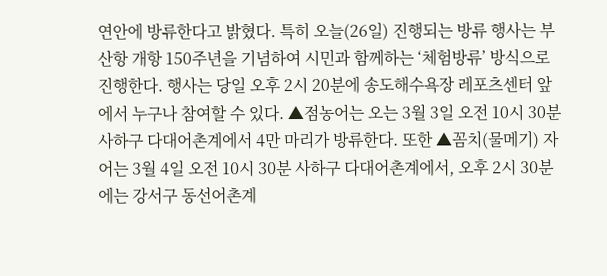연안에 방류한다고 밝혔다. 특히 오늘(26일) 진행되는 방류 행사는 부산항 개항 150주년을 기념하여 시민과 함께하는 ‘체험방류’ 방식으로 진행한다. 행사는 당일 오후 2시 20분에 송도해수욕장 레포츠센터 앞에서 누구나 참여할 수 있다. ▲점농어는 오는 3월 3일 오전 10시 30분 사하구 다대어촌계에서 4만 마리가 방류한다. 또한 ▲꼼치(물메기) 자어는 3월 4일 오전 10시 30분 사하구 다대어촌계에서, 오후 2시 30분에는 강서구 동선어촌계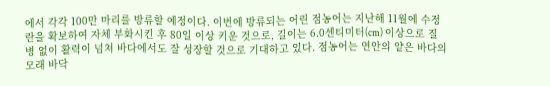에서 각각 100만 마리를 방류할 예정이다. 이번에 방류되는 어린 점농어는 지난해 11월에 수정란을 확보하여 자체 부화시킨 후 80일 이상 키운 것으로, 길이는 6.0센티미터(cm) 이상으로 질병 없이 활력이 넘쳐 바다에서도 잘 성장할 것으로 기대하고 있다. 점농어는 연안의 얕은 바다의 모래 바닥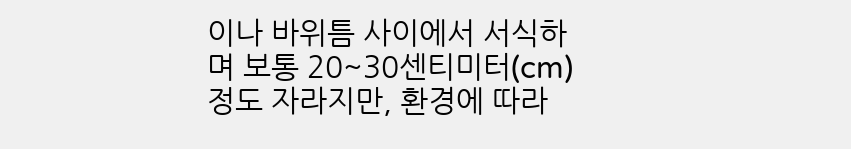이나 바위틈 사이에서 서식하며 보통 20~30센티미터(cm) 정도 자라지만, 환경에 따라